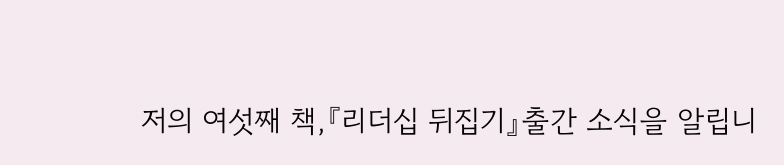저의 여섯째 책,『리더십 뒤집기』출간 소식을 알립니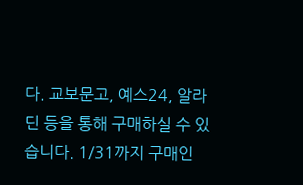다. 교보문고, 예스24, 알라딘 등을 통해 구매하실 수 있습니다. 1/31까지 구매인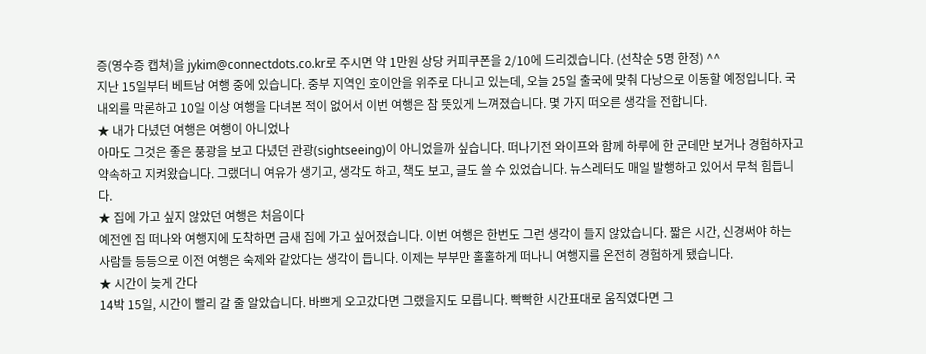증(영수증 캡쳐)을 jykim@connectdots.co.kr로 주시면 약 1만원 상당 커피쿠폰을 2/10에 드리겠습니다. (선착순 5명 한정) ^^
지난 15일부터 베트남 여행 중에 있습니다. 중부 지역인 호이안을 위주로 다니고 있는데, 오늘 25일 출국에 맞춰 다낭으로 이동할 예정입니다. 국내외를 막론하고 10일 이상 여행을 다녀본 적이 없어서 이번 여행은 참 뜻있게 느껴졌습니다. 몇 가지 떠오른 생각을 전합니다.
★ 내가 다녔던 여행은 여행이 아니었나
아마도 그것은 좋은 풍광을 보고 다녔던 관광(sightseeing)이 아니었을까 싶습니다. 떠나기전 와이프와 함께 하루에 한 군데만 보거나 경험하자고 약속하고 지켜왔습니다. 그랬더니 여유가 생기고, 생각도 하고, 책도 보고, 글도 쓸 수 있었습니다. 뉴스레터도 매일 발행하고 있어서 무척 힘듭니다.
★ 집에 가고 싶지 않았던 여행은 처음이다
예전엔 집 떠나와 여행지에 도착하면 금새 집에 가고 싶어졌습니다. 이번 여행은 한번도 그런 생각이 들지 않았습니다. 짧은 시간, 신경써야 하는 사람들 등등으로 이전 여행은 숙제와 같았다는 생각이 듭니다. 이제는 부부만 홀홀하게 떠나니 여행지를 온전히 경험하게 됐습니다.
★ 시간이 늦게 간다
14박 15일, 시간이 빨리 갈 줄 알았습니다. 바쁘게 오고갔다면 그랬을지도 모릅니다. 빡빡한 시간표대로 움직였다면 그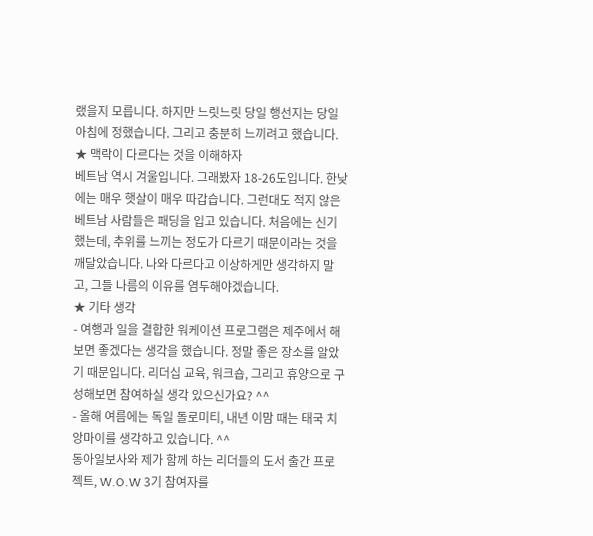랬을지 모릅니다. 하지만 느릿느릿 당일 행선지는 당일 아침에 정했습니다. 그리고 충분히 느끼려고 했습니다.
★ 맥락이 다르다는 것을 이해하자
베트남 역시 겨울입니다. 그래봤자 18-26도입니다. 한낮에는 매우 햇살이 매우 따갑습니다. 그런대도 적지 않은 베트남 사람들은 패딩을 입고 있습니다. 처음에는 신기했는데, 추위를 느끼는 정도가 다르기 때문이라는 것을 깨달았습니다. 나와 다르다고 이상하게만 생각하지 말고, 그들 나름의 이유를 염두해야겠습니다.
★ 기타 생각
- 여행과 일을 결합한 워케이션 프로그램은 제주에서 해보면 좋겠다는 생각을 했습니다. 정말 좋은 장소를 알았기 때문입니다. 리더십 교육, 워크숍, 그리고 휴양으로 구성해보면 참여하실 생각 있으신가요? ^^
- 올해 여름에는 독일 돌로미티, 내년 이맘 때는 태국 치앙마이를 생각하고 있습니다. ^^
동아일보사와 제가 함께 하는 리더들의 도서 출간 프로젝트, W.O.W 3기 참여자를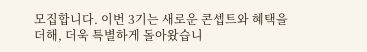모집합니다. 이번 3기는 새로운 콘셉트와 혜택을 더해, 더욱 특별하게 돌아왔습니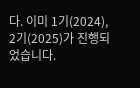다. 이미 1기(2024), 2기(2025)가 진행되었습니다.